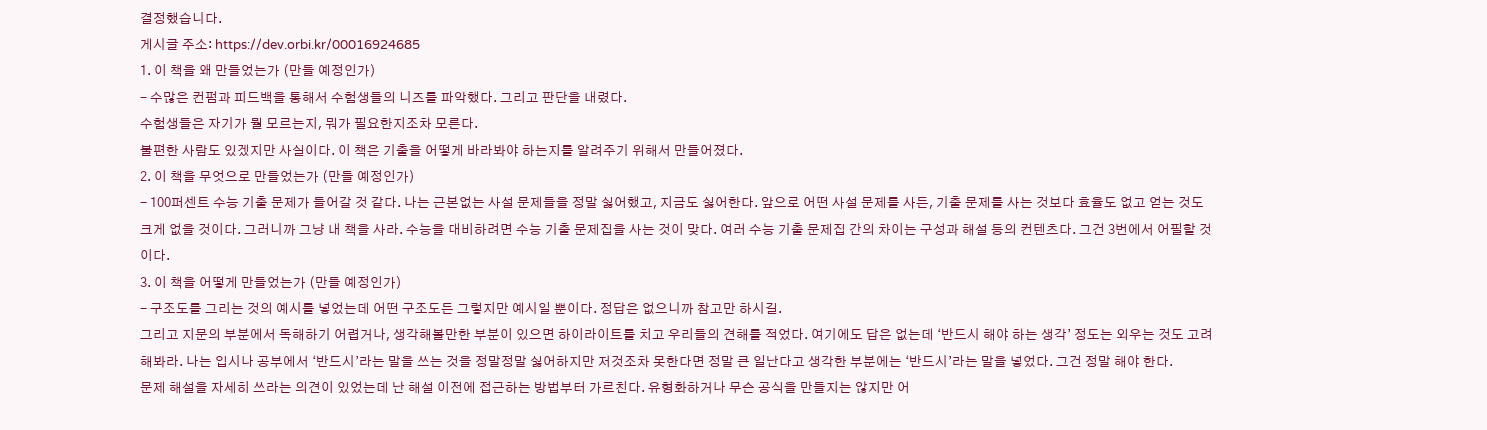결정했습니다.
게시글 주소: https://dev.orbi.kr/00016924685
1. 이 책을 왜 만들었는가 (만들 예정인가)
- 수많은 컨펌과 피드백을 통해서 수험생들의 니즈를 파악했다. 그리고 판단을 내렸다.
수험생들은 자기가 뭘 모르는지, 뭐가 필요한지조차 모른다.
불편한 사람도 있겠지만 사실이다. 이 책은 기출을 어떻게 바라봐야 하는지를 알려주기 위해서 만들어졌다.
2. 이 책을 무엇으로 만들었는가 (만들 예정인가)
- 100퍼센트 수능 기출 문제가 들어갈 것 같다. 나는 근본없는 사설 문제들을 정말 싫어했고, 지금도 싫어한다. 앞으로 어떤 사설 문제를 사든, 기출 문제를 사는 것보다 효율도 없고 얻는 것도 크게 없을 것이다. 그러니까 그냥 내 책을 사라. 수능을 대비하려면 수능 기출 문제집을 사는 것이 맞다. 여러 수능 기출 문제집 간의 차이는 구성과 해설 등의 컨텐츠다. 그건 3번에서 어필할 것이다.
3. 이 책을 어떻게 만들었는가 (만들 예정인가)
- 구조도를 그리는 것의 예시를 넣었는데 어떤 구조도든 그렇지만 예시일 뿐이다. 정답은 없으니까 참고만 하시길.
그리고 지문의 부분에서 독해하기 어렵거나, 생각해볼만한 부분이 있으면 하이라이트를 치고 우리들의 견해를 적었다. 여기에도 답은 없는데 ‘반드시 해야 하는 생각’ 정도는 외우는 것도 고려해봐라. 나는 입시나 공부에서 ‘반드시’라는 말을 쓰는 것을 정말정말 싫어하지만 저것조차 못한다면 정말 큰 일난다고 생각한 부분에는 ‘반드시’라는 말을 넣었다. 그건 정말 해야 한다.
문제 해설을 자세히 쓰라는 의견이 있었는데 난 해설 이전에 접근하는 방법부터 가르친다. 유형화하거나 무슨 공식을 만들지는 않지만 어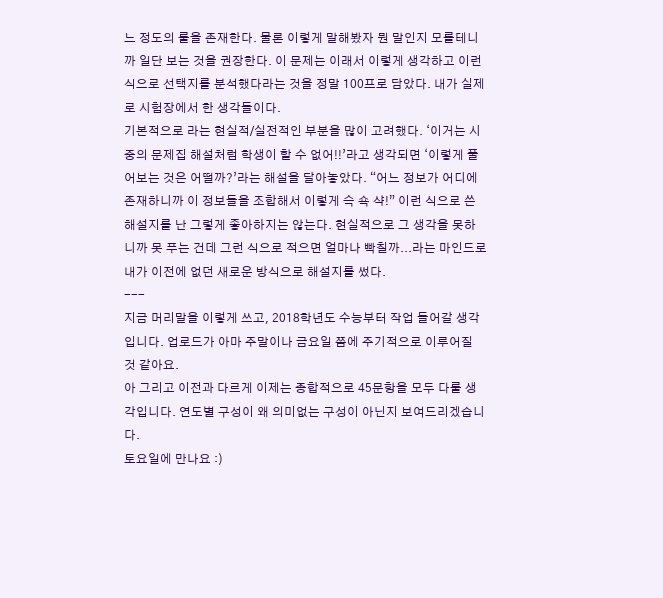느 정도의 룰을 존재한다. 물론 이렇게 말해봤자 뭔 말인지 모를테니까 일단 보는 것을 권장한다. 이 문제는 이래서 이렇게 생각하고 이런 식으로 선택지를 분석했다라는 것을 정말 100프로 담았다. 내가 실제로 시험장에서 한 생각들이다.
기본적으로 라는 현실적/실전적인 부분을 많이 고려했다. ‘이거는 시중의 문제집 해설처럼 학생이 할 수 없어!!’라고 생각되면 ‘이렇게 풀어보는 것은 어떨까?’라는 해설을 달아놓았다. “어느 정보가 어디에 존재하니까 이 정보들을 조합해서 이렇게 슥 쇽 샥!” 이런 식으로 쓴 해설지를 난 그렇게 좋아하지는 않는다. 현실적으로 그 생각을 못하니까 못 푸는 건데 그런 식으로 적으면 얼마나 빡칠까...라는 마인드로 내가 이전에 없던 새로운 방식으로 해설지를 썼다.
---
지금 머리말을 이렇게 쓰고, 2018학년도 수능부터 작업 들어갈 생각입니다. 업로드가 아마 주말이나 금요일 쯤에 주기적으로 이루어질 것 같아요.
아 그리고 이전과 다르게 이제는 종합적으로 45문항을 모두 다룰 생각입니다. 연도별 구성이 왜 의미없는 구성이 아닌지 보여드리겠습니다.
토요일에 만나요 :)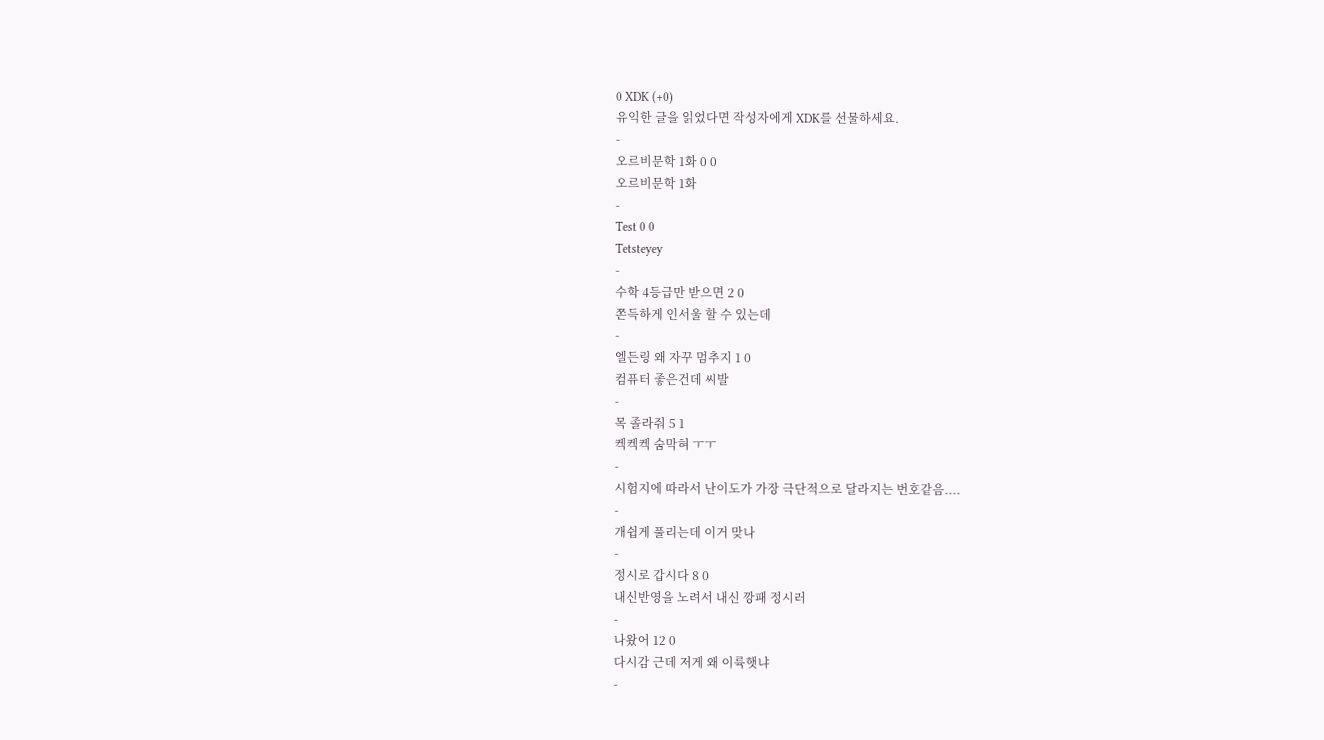0 XDK (+0)
유익한 글을 읽었다면 작성자에게 XDK를 선물하세요.
-
오르비문학 1화 0 0
오르비문학 1화
-
Test 0 0
Tetsteyey
-
수학 4등급만 받으면 2 0
쫀득하게 인서울 할 수 있는데
-
엘든링 왜 자꾸 멈추지 1 0
컴퓨터 좋은건데 씨발
-
목 졸라줘 5 1
켁켁켁 숨막혀 ㅜㅜ
-
시험지에 따라서 난이도가 가장 극단적으로 달라지는 번호같음....
-
개쉽게 풀리는데 이거 맞나
-
정시로 갑시다 8 0
내신반영을 노려서 내신 깡패 정시러
-
나왔어 12 0
다시감 근데 저게 왜 이륙햇냐
-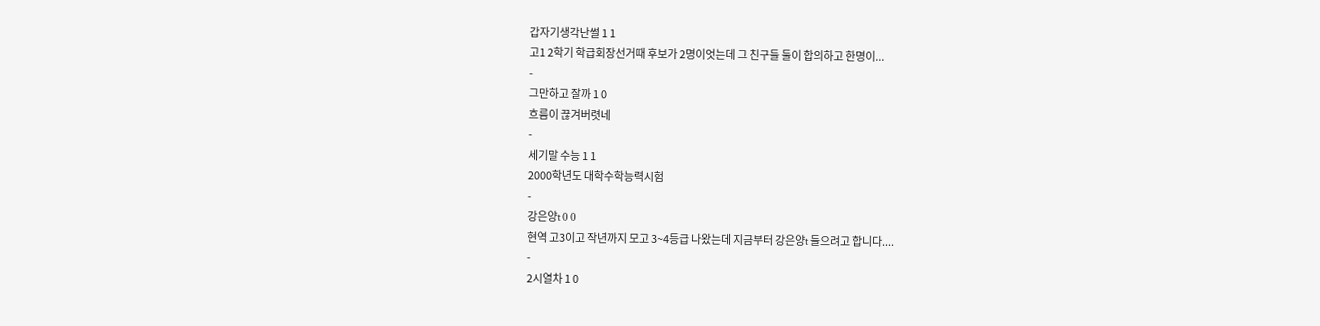갑자기생각난썰 1 1
고1 2학기 학급회장선거때 후보가 2명이엇는데 그 친구들 둘이 합의하고 한명이...
-
그만하고 잘까 1 0
흐름이 끊겨버렷네
-
세기말 수능 1 1
2000학년도 대학수학능력시험
-
강은양t 0 0
현역 고3이고 작년까지 모고 3~4등급 나왔는데 지금부터 강은양t 들으려고 합니다....
-
2시열차 1 0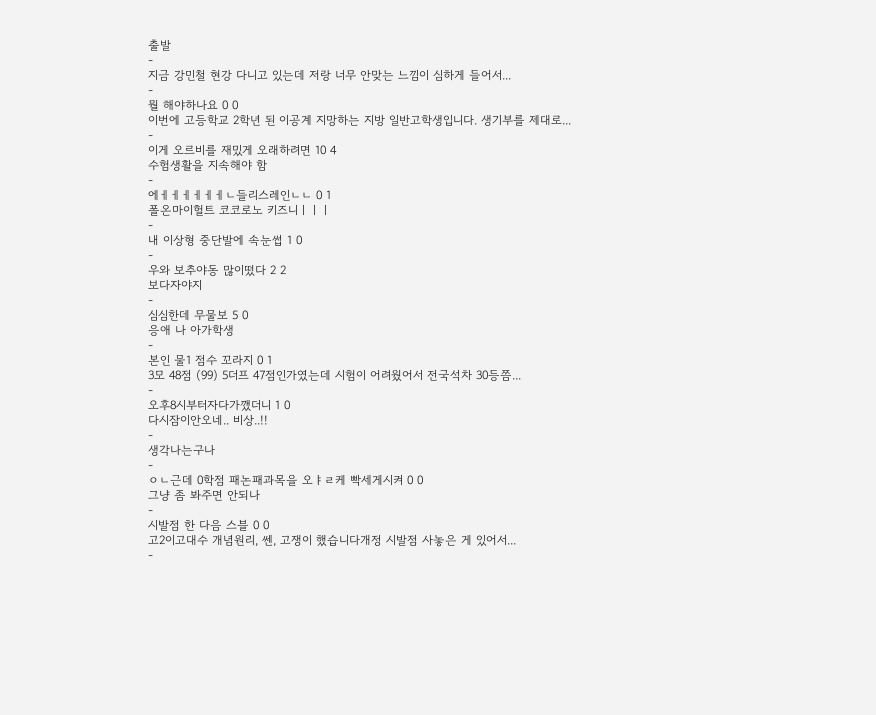출발
-
지금 강민철 현강 다니고 있는데 저랑 너무 안맞는 느낌이 심하게 들어서...
-
뭘 해야하나요 0 0
이번에 고등학교 2학년 된 이공계 지망하는 지방 일반고학생입니다. 생기부를 제대로...
-
이게 오르비를 재밌게 오래하려면 10 4
수험생활을 지속해야 함
-
에ㅔㅔㅔㅔㅔㅔㄴ들리스레인ㄴㄴ 0 1
폴온마이헐트 코코로노 키즈니ㅣㅣㅣ
-
내 이상형 중단발에 속눈썹 1 0
-
우와 보추야동 많이떴다 2 2
보다자야지
-
심심한데 무물보 5 0
응애 나 아가학생
-
본인 물1 점수 꼬라지 0 1
3모 48점 (99) 5더프 47점인가였는데 시험이 어려웠어서 전국석차 30등쯤...
-
오후8시부터자다가깼더니 1 0
다시잠이안오네.. 비상..!!
-
생각나는구나
-
ㅇㄴ근데 0학점 패논패과목을 오ㅑㄹ케 빡세게시켜 0 0
그냥 좀 봐주면 안되나
-
시발점 한 다음 스블 0 0
고2이고대수 개념원리, 쎈, 고쟁이 했습니다개정 시발점 사놓은 게 있어서...
-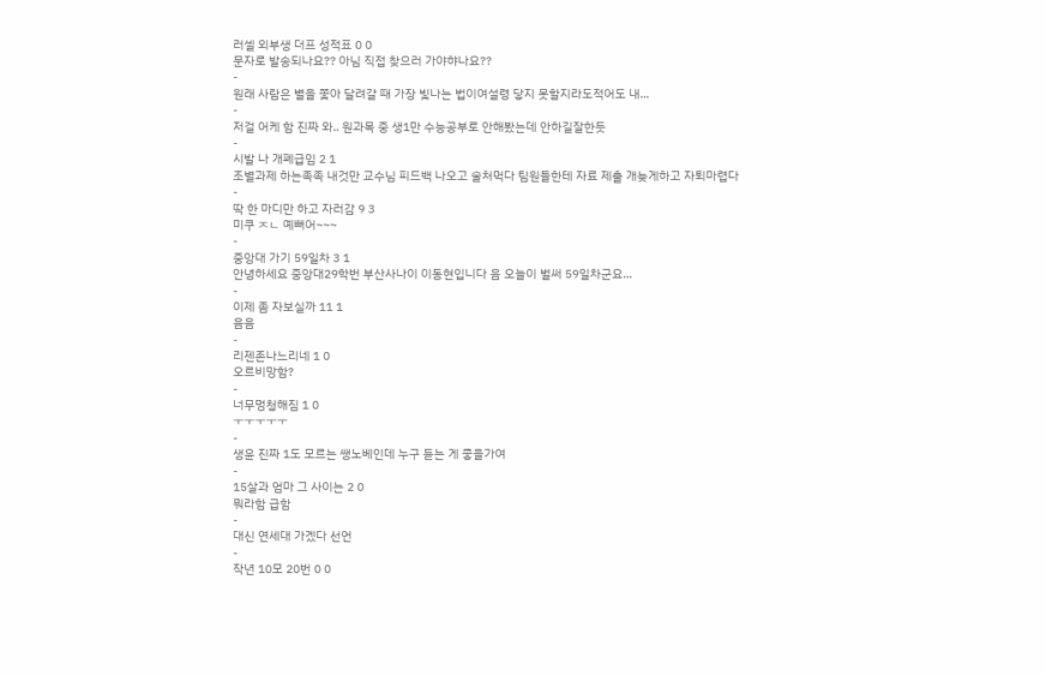러셀 외부생 더프 성적표 0 0
문자로 발송되나요?? 아님 직접 찾으러 가야햐나요??
-
원래 사람은 별을 쫓아 달려갈 때 가장 빛나는 법이여설령 닿지 못할지라도적어도 내...
-
저걸 어케 함 진짜 와.. 원과목 중 생1만 수능공부로 안해봤는데 안하길잘한듯
-
시발 나 개폐급임 2 1
조별과제 하는족족 내것만 교수님 피드백 나오고 술처먹다 팀원들한테 자료 제출 개늦게하고 자퇴마렵다
-
딱 한 마디만 하고 자러감 9 3
미쿠 ㅈㄴ 예뻐어~~~
-
중앙대 가기 59일차 3 1
안녕하세요 중앙대29학번 부산사나이 이동현입니다 음 오늘이 벌써 59일차군요...
-
이제 좀 자보실까 11 1
음음
-
리젠존나느리네 1 0
오르비망함?
-
너무멍청해짐 1 0
ㅜㅜㅜㅜㅜ
-
생윤 진짜 1도 모르는 쌩노베인데 누구 듣는 게 좋을가여
-
15살과 엄마 그 사이는 2 0
뭐라함 급함
-
대신 연세대 가겠다 선언
-
작년 10모 20번 0 0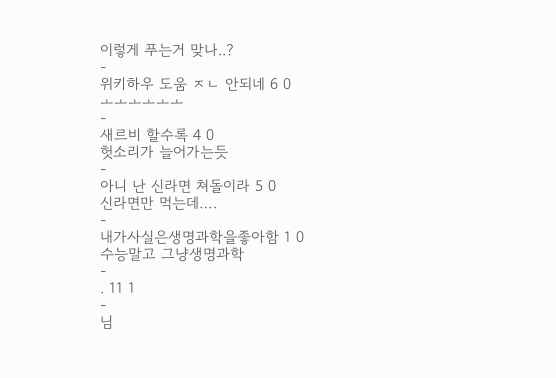이렇게 푸는거 맞나..?
-
위키하우 도움 ㅈㄴ 안되네 6 0
ㅗㅗㅗㅗㅗㅗ
-
새르비 할수록 4 0
헛소리가 늘어가는듯
-
아니 난 신라면 쳐돌이라 5 0
신라면만 먹는데….
-
내가사실은생명과학을좋아함 1 0
수능말고 그냥생명과학
-
. 11 1
-
님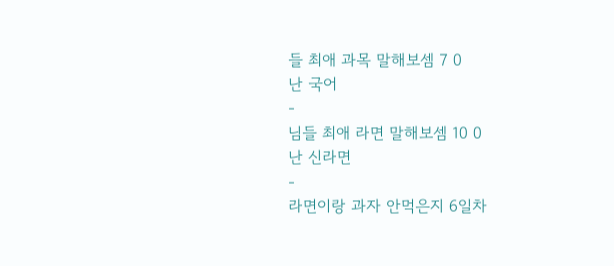들 최애 과목 말해보셈 7 0
난 국어
-
님들 최애 라면 말해보셈 10 0
난 신라면
-
라면이랑 과자 안먹은지 6일차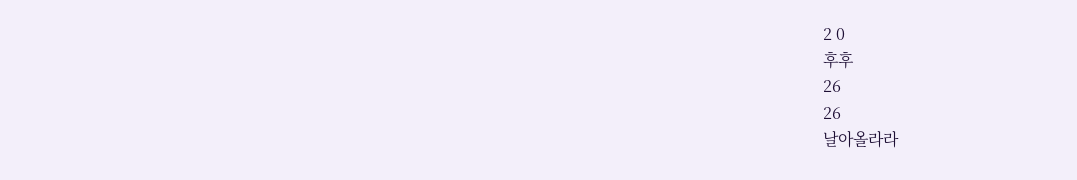2 0
후후
26
26
날아올라라